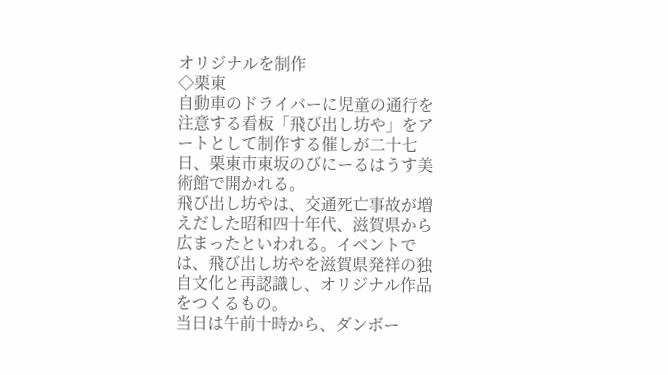オリジナルを制作
◇栗東
自動車のドライバーに児童の通行を注意する看板「飛び出し坊や」をアートとして制作する催しが二十七日、栗東市東坂のびにーるはうす美術館で開かれる。
飛び出し坊やは、交通死亡事故が増えだした昭和四十年代、滋賀県から広まったといわれる。イベントでは、飛び出し坊やを滋賀県発祥の独自文化と再認識し、オリジナル作品をつくるもの。
当日は午前十時から、ダンボー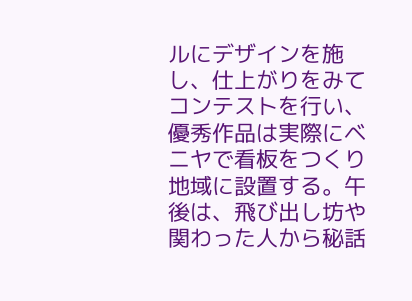ルにデザインを施し、仕上がりをみてコンテストを行い、優秀作品は実際にベニヤで看板をつくり地域に設置する。午後は、飛び出し坊や関わった人から秘話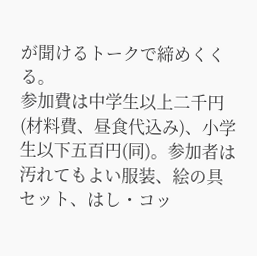が聞けるトークで締めくくる。
参加費は中学生以上二千円(材料費、昼食代込み)、小学生以下五百円(同)。参加者は汚れてもよい服装、絵の具セット、はし・コッ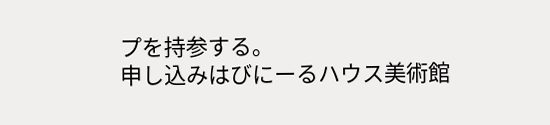プを持参する。
申し込みはびにーるハウス美術館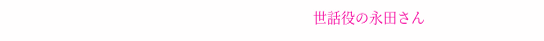世話役の永田さん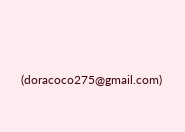(doracoco275@gmail.com)